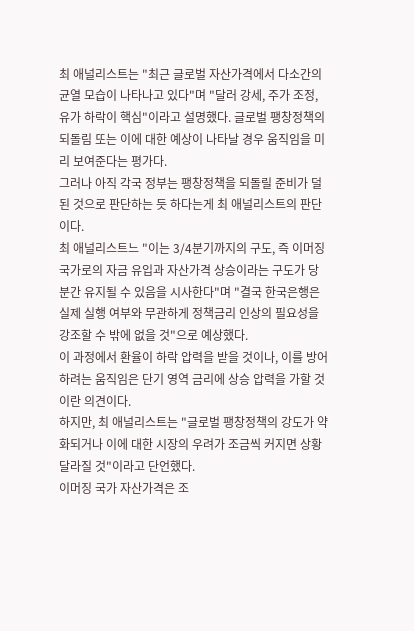최 애널리스트는 "최근 글로벌 자산가격에서 다소간의 균열 모습이 나타나고 있다"며 "달러 강세, 주가 조정, 유가 하락이 핵심"이라고 설명했다. 글로벌 팽창정책의 되돌림 또는 이에 대한 예상이 나타날 경우 움직임을 미리 보여준다는 평가다.
그러나 아직 각국 정부는 팽창정책을 되돌릴 준비가 덜 된 것으로 판단하는 듯 하다는게 최 애널리스트의 판단이다.
최 애널리스트느 "이는 3/4분기까지의 구도, 즉 이머징 국가로의 자금 유입과 자산가격 상승이라는 구도가 당분간 유지될 수 있음을 시사한다"며 "결국 한국은행은 실제 실행 여부와 무관하게 정책금리 인상의 필요성을 강조할 수 밖에 없을 것"으로 예상했다.
이 과정에서 환율이 하락 압력을 받을 것이나, 이를 방어하려는 움직임은 단기 영역 금리에 상승 압력을 가할 것이란 의견이다.
하지만, 최 애널리스트는 "글로벌 팽창정책의 강도가 약화되거나 이에 대한 시장의 우려가 조금씩 커지면 상황 달라질 것"이라고 단언했다.
이머징 국가 자산가격은 조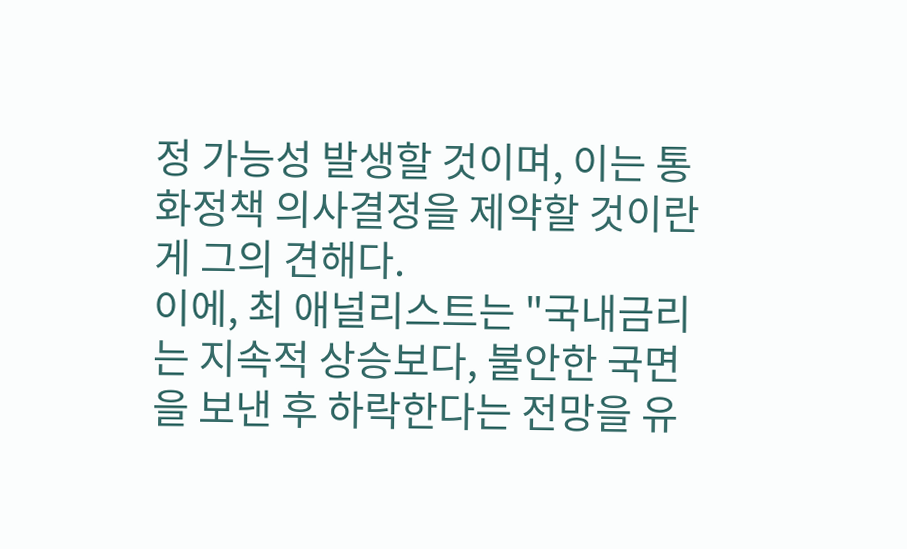정 가능성 발생할 것이며, 이는 통화정책 의사결정을 제약할 것이란 게 그의 견해다.
이에, 최 애널리스트는 "국내금리는 지속적 상승보다, 불안한 국면을 보낸 후 하락한다는 전망을 유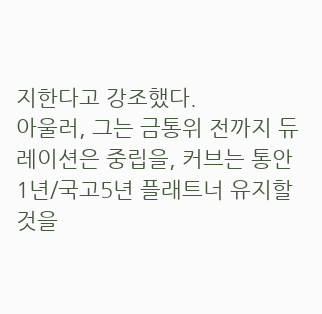지한다고 강조했다.
아울러, 그는 금통위 전까지 듀레이션은 중립을, 커브는 통안1년/국고5년 플래트너 유지할 것을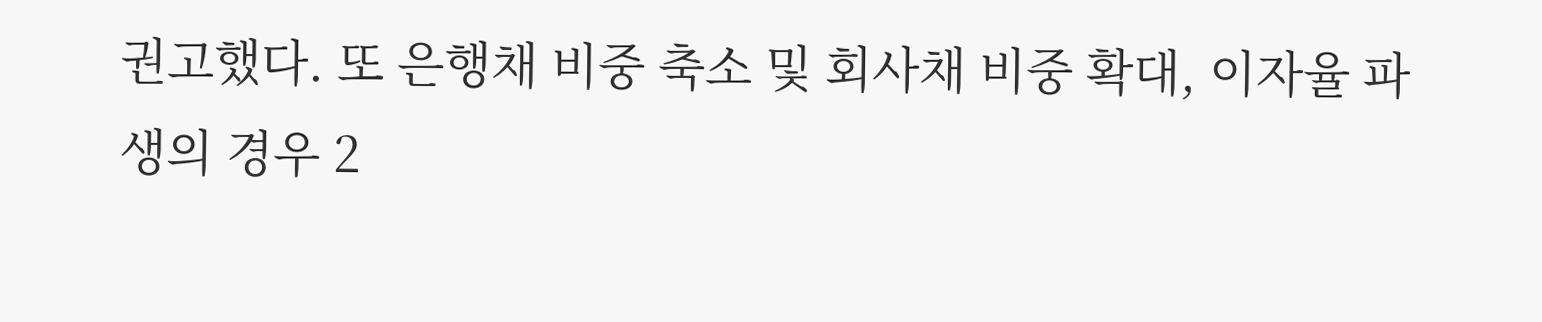권고했다. 또 은행채 비중 축소 및 회사채 비중 확대, 이자율 파생의 경우 2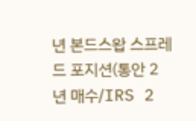년 본드스왑 스프레드 포지션(통안 2년 매수/IRS 2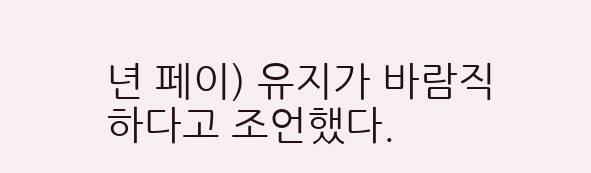년 페이) 유지가 바람직하다고 조언했다.